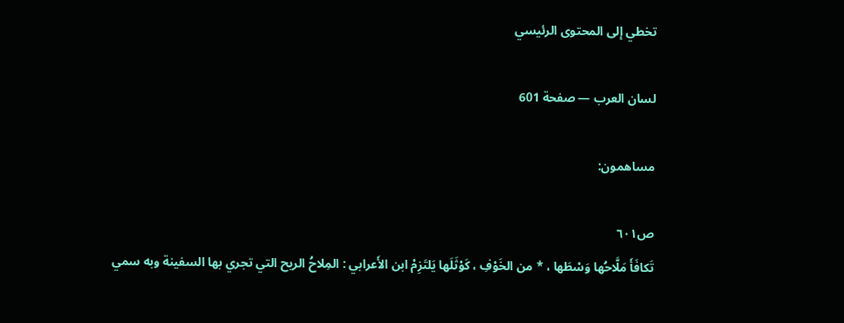تخطي إلى المحتوى الرئيسي

لسان العرب — صفحة 601

مساهمون:

ص٦٠١
تَكافَأَ مَلَّاحُها وَسْطَها ، * من الخَوْفِ ، كَوْثَلَها يَلتَزِمْ ابن الأَعرابي : المِلاحُ الريح التي تجري بها السفينة وبه سمي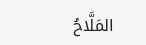المَلَّاحُ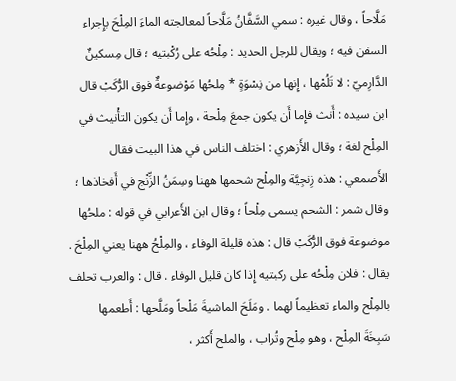مَلَّاحاً ، وقال غيره : سمي السَّفَّانُ مَلَّاحاً لمعالجته الماءَ المِلْحَ بإِجراء السفن فيه ؛ ويقال للرجل الحديد : مِلْحُه على رُكْبتيه ؛ قال مِسكينٌ الدَّارِميّ : لا تَلُمْها ، إِنها من نِسْوَةٍ * مِلحُها مَوْضوعةٌ فوق الرُّكَبْ قال ابن سيده : أَنث فإِما أَن يكون جمعَ مِلْحة ، وإِما أَن يكون التأْنيث في المِلْح لغة ؛ وقال الأَزهري : اختلف الناس في هذا البيت فقال الأَصمعي : هذه زِنجِيَّة والمِلْح شحمها ههنا وسِمَنُ الزِّنْج في أَفخاذها ؛ وقال شمر : الشحم يسمى مِلْحاً ؛ وقال ابن الأَعرابي في قوله : ملحُها موضوعة فوق الرُّكَبْ قال : هذه قليلة الوفاء ، والمِلْحُ ههنا يعني المِلْحَ . يقال : فلان مِلْحُه على ركبتيه إِذا كان قليل الوفاء . قال : والعرب تحلف بالمِلْح والماء تعظيماً لهما . ومَلَحَ الماشيةَ مَلْحاً ومَلَّحها : أَطعمها سَبِخَةَ المِلْح ، وهو مِلْح وتُراب ، والملح أَكثر ،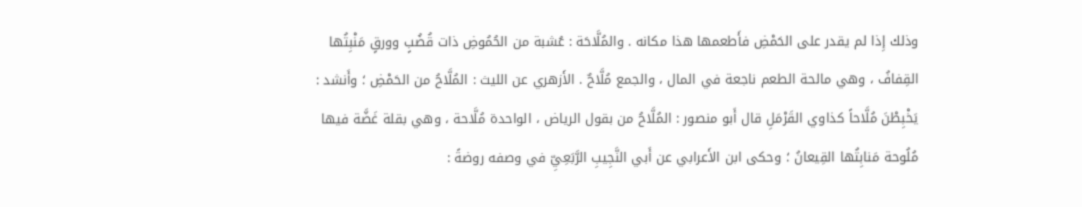وذلك إِذا لم يقدر على الحَمْضِ فأَطعمها هذا مكانه . والمُلَّاحَة : عُشبة من الحُمُوضِ ذات قُضُبٍ وورقٍ مَنْبِتُها القِفافُ ، وهي مالحة الطعم ناجعة في المال ، والجمع مُلَّاحٌ . الأَزهري عن الليث : المُلَّاحُ من الحَمْضِ ؛ وأَنشد : يَخْبِطْنَ مُلَّاحاً كذاوي القَرْمَلِ قال أَبو منصور : المُلَّاحُ من بقول الرياض ، الواحدة مُلَّاحة ، وهي بقلة غَضَّة فيها مُلُوحة مَنابِتُها القِيعانُ ؛ وحكى ابن الأَعرابي عن أَبي النَّجِيبِ الرَّبَعِيِّ في وصفه روضةً :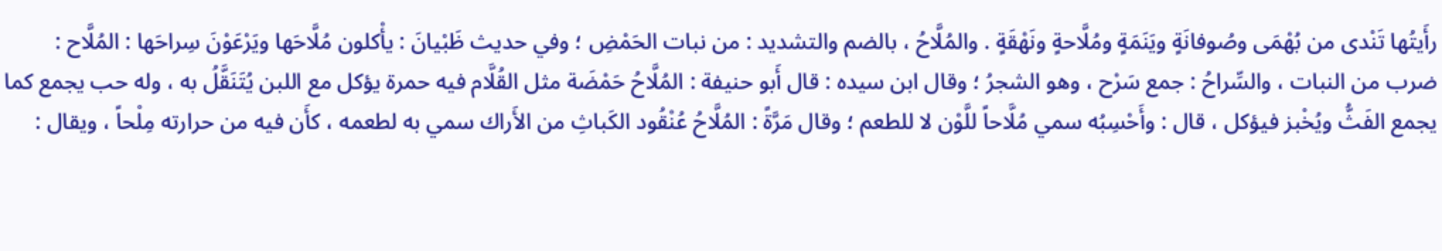رأَيتُها تَنْدى من بُهْمَى وصُوفانَةٍ ويَنَمَةٍ ومُلَّاحةٍ ونَهْقَةٍ . والمُلَّاحُ ، بالضم والتشديد : من نبات الحَمْضِ ؛ وفي حديث ظَبْيانَ : يأْكلون مُلَّاحَها ويَرْعَوْنَ سِراحَها : المُلَّاح : ضرب من النبات ، والسِّراحُ : جمع سَرْح ، وهو الشجرُ ؛ وقال ابن سيده : قال أَبو حنيفة : المُلَّاحُ حَمْضَة مثل القُلَّام فيه حمرة يؤكل مع اللبن يُتَنَقَّلُ به ، وله حب يجمع كما يجمع الفَثُّ ويُخْبز فيؤكل ، قال : وأَحْسِبُه سمي مُلَّاحاً للَّوْن لا للطعم ؛ وقال مَرَّةً : المُلَّاحُ عُنْقُود الكَباثِ من الأَراك سمي به لطعمه ، كأَن فيه من حرارته مِلْحاً ، ويقال :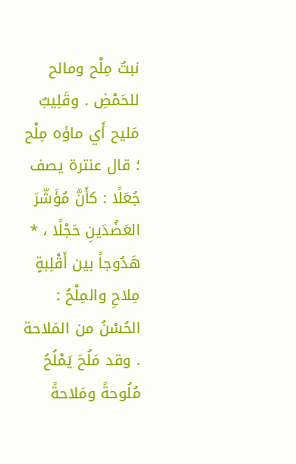نبتٌ مِلْح ومالح للحَمْضِ . وقَلِيبٌ مَليح أَي ماؤه مِلْح ؛ قال عنترة يصف جُعَلًا : كأَنَّ مُؤَشّرَ العَضُدَينِ حَجْلًا ، * هَدُوجاً بين أَقْلِبةٍ مِلاحِ والمِلْحُ : الحُسْنُ من المَلاحة . وقد مَلُحَ يَمْلُحُ مُلُوحةً ومَلاحةً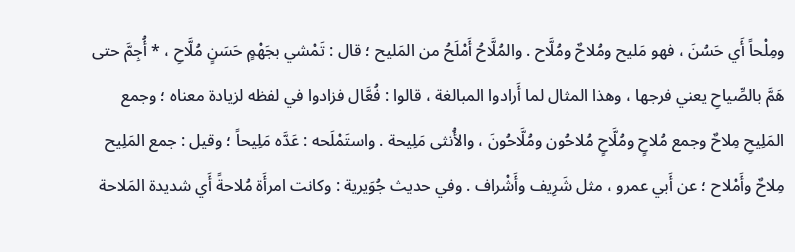ومِلْحاً أَي حَسُنَ ، فهو مَليح ومُلاحٌ ومُلَّاح . والمُلَّاحُ أَمْلَحُ من المَليح ؛ قال : تَمْشي بجَهْمٍ حَسَنٍ مُلَّاحِ ، * أُجِمَّ حتى هَمَّ بالصِّياحِ يعني فرجها ، وهذا المثال لما أَرادوا المبالغة ، قالوا : فُعَّال فزادوا في لفظه لزيادة معناه ؛ وجمع المَلِيحِ مِلاحٌ وجمع مُلاحٍ ومُلَّاحٍ مُلاحُون ومُلَّاحُونَ ، والأُنثى مَلِيحة . واستَمْلَحه : عَدَّه مَلِيحاً ؛ وقيل : جمع المَلِيح مِلاحٌ وأَمْلاح ؛ عن أَبي عمرو ، مثل شَرِيف وأَشْراف . وفي حديث جُوَيرية : وكانت امرأَة مُلاحةً أَي شديدة المَلاحة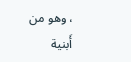، وهو من أَبنية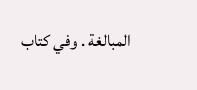المبالغة . وفي كتاب